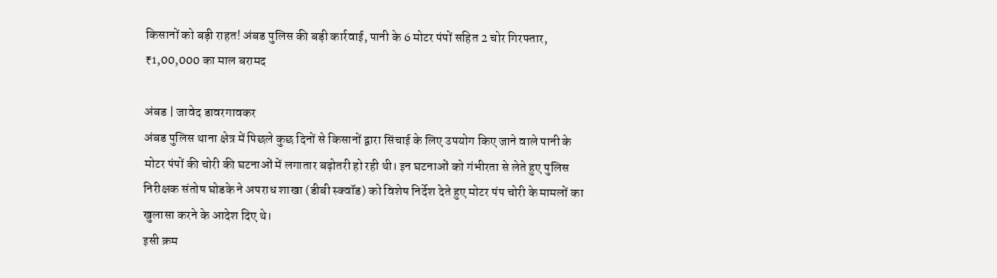किसानों को बड़ी राहत! अंबड पुलिस की बड़ी कार्रवाई, पानी के 6 मोटर पंपों सहित 2 चोर गिरफ्तार, ₹1,00,000 का माल बरामद

अंबड | जावेद डावरगावकर
अंबड पुलिस थाना क्षेत्र में पिछले कुछ दिनों से किसानों द्वारा सिंचाई के लिए उपयोग किए जाने वाले पानी के मोटर पंपों की चोरी की घटनाओं में लगातार बढ़ोतरी हो रही थी। इन घटनाओं को गंभीरता से लेते हुए पुलिस निरीक्षक संतोष घोडके ने अपराध शाखा (डीबी स्क्वॉड) को विशेष निर्देश देते हुए मोटर पंप चोरी के मामलों का खुलासा करने के आदेश दिए थे।
इसी क्रम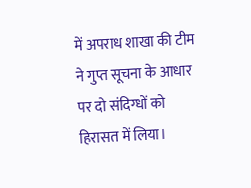में अपराध शाखा की टीम ने गुप्त सूचना के आधार पर दो संदिग्धों को हिरासत में लिया।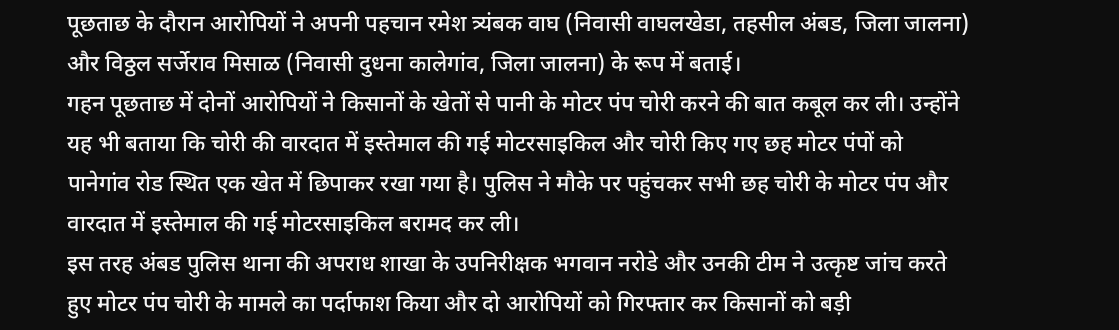पूछताछ के दौरान आरोपियों ने अपनी पहचान रमेश त्र्यंबक वाघ (निवासी वाघलखेडा, तहसील अंबड, जिला जालना) और विठ्ठल सर्जेराव मिसाळ (निवासी दुधना कालेगांव, जिला जालना) के रूप में बताई।
गहन पूछताछ में दोनों आरोपियों ने किसानों के खेतों से पानी के मोटर पंप चोरी करने की बात कबूल कर ली। उन्होंने यह भी बताया कि चोरी की वारदात में इस्तेमाल की गई मोटरसाइकिल और चोरी किए गए छह मोटर पंपों को पानेगांव रोड स्थित एक खेत में छिपाकर रखा गया है। पुलिस ने मौके पर पहुंचकर सभी छह चोरी के मोटर पंप और वारदात में इस्तेमाल की गई मोटरसाइकिल बरामद कर ली।
इस तरह अंबड पुलिस थाना की अपराध शाखा के उपनिरीक्षक भगवान नरोडे और उनकी टीम ने उत्कृष्ट जांच करते हुए मोटर पंप चोरी के मामले का पर्दाफाश किया और दो आरोपियों को गिरफ्तार कर किसानों को बड़ी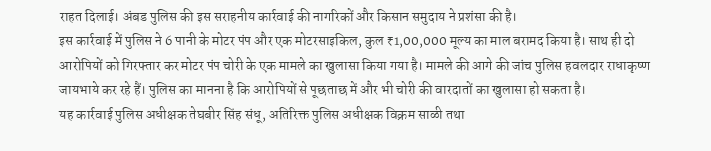राहत दिलाई। अंबड पुलिस की इस सराहनीय कार्रवाई की नागरिकों और किसान समुदाय ने प्रशंसा की है।
इस कार्रवाई में पुलिस ने 6 पानी के मोटर पंप और एक मोटरसाइकिल, कुल ₹1,00,000 मूल्य का माल बरामद किया है। साथ ही दो आरोपियों को गिरफ्तार कर मोटर पंप चोरी के एक मामले का खुलासा किया गया है। मामले की आगे की जांच पुलिस हवलदार राधाकृष्ण जायभाये कर रहे हैं। पुलिस का मानना है कि आरोपियों से पूछताछ में और भी चोरी की वारदातों का खुलासा हो सकता है।
यह कार्रवाई पुलिस अधीक्षक तेघबीर सिंह संधू, अतिरिक्त पुलिस अधीक्षक विक्रम साळी तथा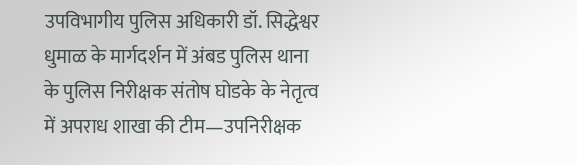उपविभागीय पुलिस अधिकारी डॉ. सिद्धेश्वर धुमाळ के मार्गदर्शन में अंबड पुलिस थाना के पुलिस निरीक्षक संतोष घोडके के नेतृत्व में अपराध शाखा की टीम—उपनिरीक्षक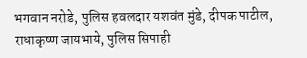भगवान नरोडे, पुलिस हवलदार यशवंत मुंडे, दीपक पाटील, राधाकृष्ण जायभाये, पुलिस सिपाही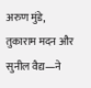अरुण मुंडे, तुकाराम मदन और सुनील वैद्य—ने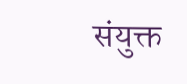संयुक्त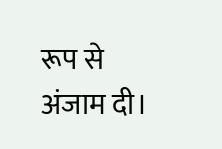रूप से अंजाम दी।